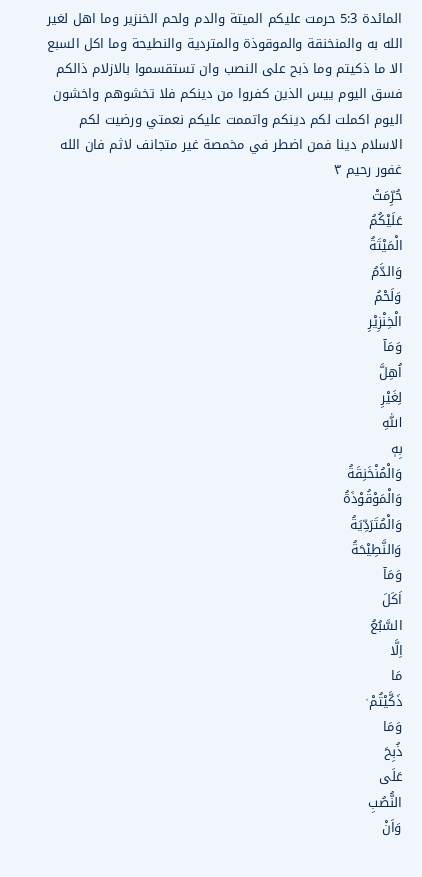المائدة 5:3 حرمت عليكم الميتة والدم ولحم الخنزير وما اهل لغير الله به والمنخنقة والموقوذة والمتردية والنطيحة وما اكل السبع الا ما ذكيتم وما ذبح على النصب وان تستقسموا بالازلام ذالكم فسق اليوم ييس الذين كفروا من دينكم فلا تخشوهم واخشون اليوم اكملت لكم دينكم واتممت عليكم نعمتي ورضيت لكم الاسلام دينا فمن اضطر في مخمصة غير متجانف لاثم فان الله غفور رحيم ٣
حُرِّمَتْ
عَلَیْكُمُ
الْمَیْتَةُ
وَالدَّمُ
وَلَحْمُ
الْخِنْزِیْرِ
وَمَاۤ
اُهِلَّ
لِغَیْرِ
اللّٰهِ
بِهٖ
وَالْمُنْخَنِقَةُ
وَالْمَوْقُوْذَةُ
وَالْمُتَرَدِّیَةُ
وَالنَّطِیْحَةُ
وَمَاۤ
اَكَلَ
السَّبُعُ
اِلَّا
مَا
ذَكَّیْتُمْ ۫
وَمَا
ذُبِحَ
عَلَی
النُّصُبِ
وَاَنْ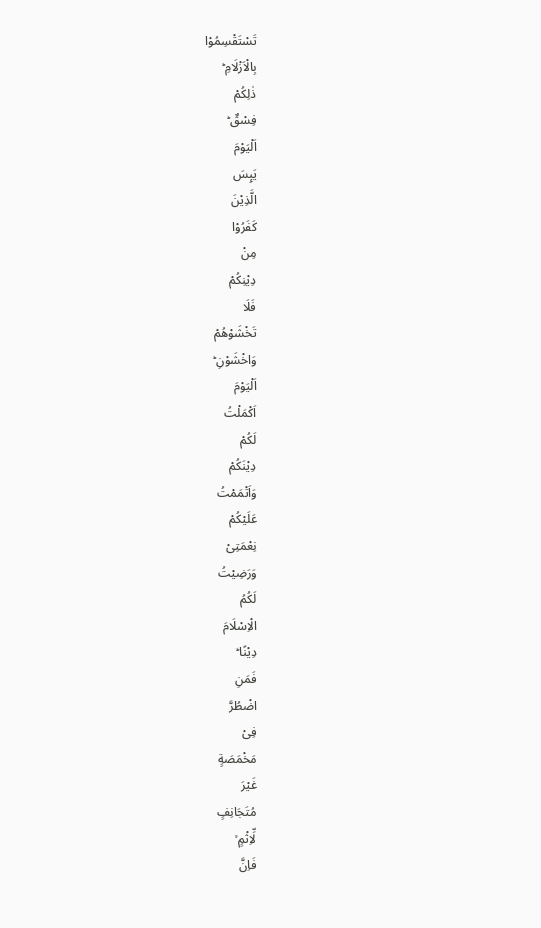تَسْتَقْسِمُوْا
بِالْاَزْلَامِ ؕ
ذٰلِكُمْ
فِسْقٌ ؕ
اَلْیَوْمَ
یَىِٕسَ
الَّذِیْنَ
كَفَرُوْا
مِنْ
دِیْنِكُمْ
فَلَا
تَخْشَوْهُمْ
وَاخْشَوْنِ ؕ
اَلْیَوْمَ
اَكْمَلْتُ
لَكُمْ
دِیْنَكُمْ
وَاَتْمَمْتُ
عَلَیْكُمْ
نِعْمَتِیْ
وَرَضِیْتُ
لَكُمُ
الْاِسْلَامَ
دِیْنًا ؕ
فَمَنِ
اضْطُرَّ
فِیْ
مَخْمَصَةٍ
غَیْرَ
مُتَجَانِفٍ
لِّاِثْمٍ ۙ
فَاِنَّ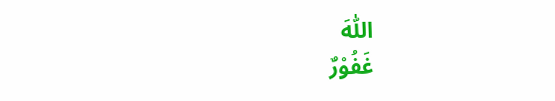اللّٰهَ
غَفُوْرٌ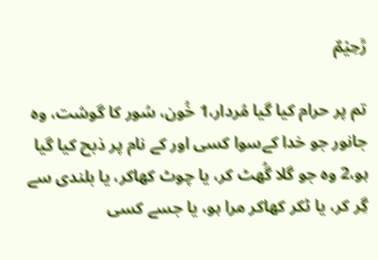رَّحِیْمٌ

تم پر حرام کیا گیا مُردار،1 خُون، سُور کا گوشت، وہ جانور جو خدا کےسوا کسی اور کے نام پر ذبح کیا گیا ہو،2 وہ جو گلا گُھٹ کر، یا چوٹ کھاکر، یا بلندی سے گِر کر، یا ٹکر کھاکر مرا ہو، یا جسے کسی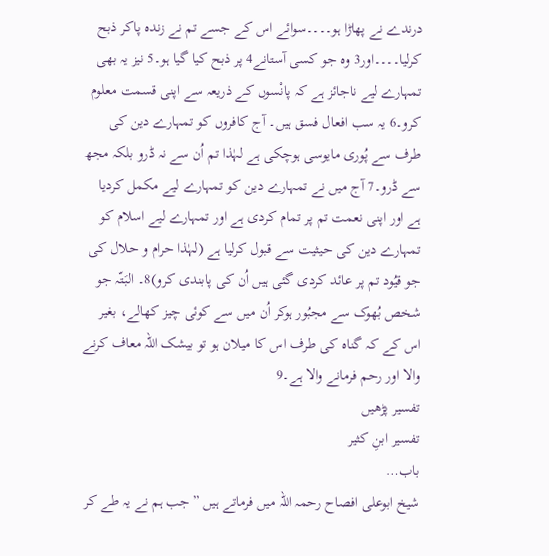درندے نے پھاڑا ہو۔۔۔۔سوائے اس کے جسے تم نے زندہ پاکر ذبح کرلیا۔۔۔۔اور3 وہ جو کسی آستانے4 پر ذبح کیا گیا ہو۔5 نیز یہ بھی تمہارے لیے ناجائز ہے کہ پانْسوں کے ذریعہ سے اپنی قسمت معلوم کرو۔6 یہ سب افعال فسق ہیں۔ آج کافروں کو تمہارے دین کی طرف سے پُوری مایوسی ہوچکی ہے لہٰذا تم اُن سے نہ ڈرو بلکہ مجھ سے ڈرو۔7 آج میں نے تمہارے دین کو تمہارے لیے مکمل کردیا ہے اور اپنی نعمت تم پر تمام کردی ہے اور تمہارے لیے اسلام کو تمہارے دین کی حیثیت سے قبول کرلیا ہے (لہٰذا حرام و حلال کی جو قیُود تم پر عائد کردی گئی ہیں اُن کی پابندی کرو)8۔ البَتّہ جو شخص بُھوک سے مجبُور ہوکر اُن میں سے کوئی چیز کھالے، بغیر اس کے کہ گناہ کی طرف اس کا میلان ہو تو بیشک اللہ معاف کرنے والا اور رحم فرمانے والا ہے۔9
تفسیر پڑھیں
تفسیر ابنِ کثیر
باب…
شیخ ابوعلی افصاح رحمہ اللہ میں فرماتے ہیں ”جب ہم نے یہ طے کر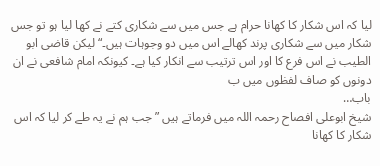لیا کہ اس شکار کا کھانا حرام ہے جس میں سے شکاری کتے نے کھا لیا ہو تو جس شکار میں سے شکاری پرند کھالے اس میں دو وجوہات ہیں۔“ لیکن قاضی ابو الطیب نے اس فرع کا اور اس ترتیب سے انکار کیا ہے۔ کیونکہ امام شافعی نے ان دونوں کو صاف لفظوں میں ب
باب…
شیخ ابوعلی افصاح رحمہ اللہ میں فرماتے ہیں ”جب ہم نے یہ طے کر لیا کہ اس شکار کا کھانا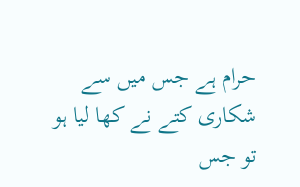حرام ہے جس میں سے شکاری کتے نے کھا لیا ہو تو جس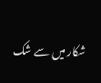شکار میں سے شک